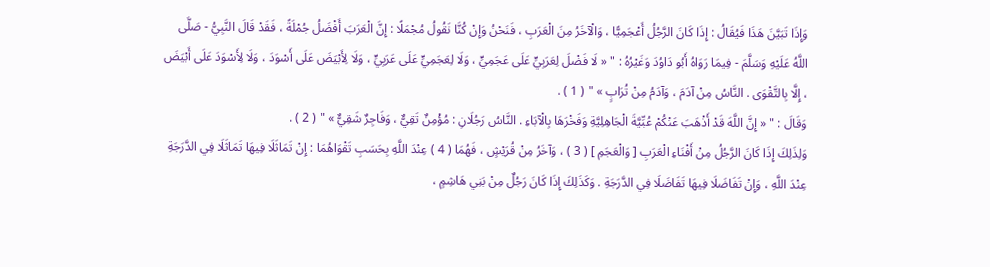وَإِذَا تَبَيَّنَ هَذَا فَيُقَالُ : إِذَا كَانَ الرَّجُلُ أَعْجَمِيًّا ، وَالْآخَرُ مِنَ الْعَرَبِ ، فَنَحْنُ وَإِنْ كُنَّا نَقُولُ مُجْمَلًا : إِنَّ الْعَرَبَ أَفْضَلُ جُمْلَةً ، فَقَدْ قَالَ النَّبِيُّ - صَلَّى اللَّهُ عَلَيْهِ وَسَلَّمَ - فِيمَا رَوَاهُ أَبُو دَاوُدَ وَغَيْرُهُ : " « لَا فَضْلَ لِعَرَبِيٍّ عَلَى عَجَمِيٍّ ، وَلَا لِعَجَمِيٍّ عَلَى عَرَبِيٍّ ، وَلَا لِأَبْيَضَ عَلَى أَسْوَدَ ، وَلَا لِأَسْوَدَ عَلَى أَبْيَضَ ، إِلَّا بِالتَّقْوَى . النَّاسُ مِنْ آدَمَ ، وَآدَمُ مِنْ تُرَابٍ » " ( 1 ) .
وَقَالَ : " « إِنَّ اللَّهَ قَدْ أَذْهَبَ عَنْكُمْ عُبِّيَّةَ الْجَاهِلِيَّةِ وَفَخْرَهَا بِالْآبَاءِ . النَّاسُ رَجُلَانِ : مُؤْمِنٌ تَقِيٌّ ، وَفَاجِرٌ شَقِيٌّ » " ( 2 ) .
وَلِذَلِكَ إِذَا كَانَ الرَّجُلُ مِنْ أَفْنَاءِ الْعَرَبِ [ وَالْعَجَمِ ] ( 3 ) ، وَآخَرُ مِنْ قُرَيْشٍ ، فَهُمَا ( 4 ) عِنْدَ اللَّهِ بِحَسَبِ تَقْوَاهُمَا : إِنْ تَمَاثَلَا فِيهَا تَمَاثَلَا فِي الدَّرَجَةِ عِنْدَ اللَّهِ ، وَإِنْ تَفَاضَلَا فِيهَا تَفَاضَلَا فِي الدَّرَجَةِ . وَكَذَلِكَ إِذَا كَانَ رَجُلٌ مِنْ بَنِي هَاشِمٍ ،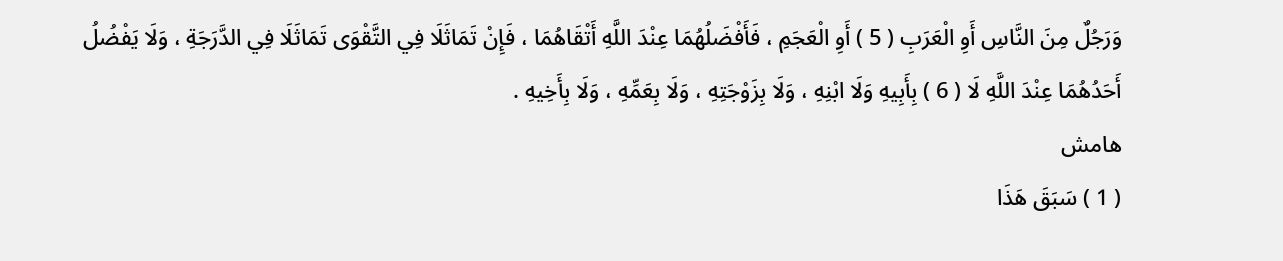وَرَجُلٌ مِنَ النَّاسِ أَوِ الْعَرَبِ ( 5 ) أَوِ الْعَجَمِ ، فَأَفْضَلُهُمَا عِنْدَ اللَّهِ أَتْقَاهُمَا ، فَإِنْ تَمَاثَلَا فِي التَّقْوَى تَمَاثَلَا فِي الدَّرَجَةِ ، وَلَا يَفْضُلُ أَحَدُهُمَا عِنْدَ اللَّهِ لَا ( 6 ) بِأَبِيهِ وَلَا ابْنِهِ ، وَلَا بِزَوْجَتِهِ ، وَلَا بِعَمِّهِ ، وَلَا بِأَخِيهِ .
هامش
( 1 ) سَبَقَ هَذَا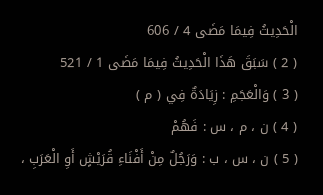الْحَدِيثُ فِيمَا مَضَى 4 / 606
( 2 ) سَبَقَ هَذَا الْحَدِيثُ فِيمَا مَضَى 1 / 521
( 3 ) وَالْعَجَمِ : زِيَادَةٌ فِي ( م )
( 4 ) ن ، م ، س : فَهُمْ
( 5 ) ن ، س ، ب : وَرَجُلٌ مِنْ أَفْنَاءِ قُرَيْشٍ أَوِ الْعَرَبِ ،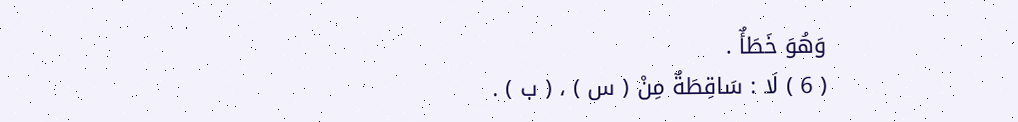وَهُوَ خَطَأٌ .
( 6 ) لَا : سَاقِطَةٌ مِنْ ( س ) ، ( ب ) .